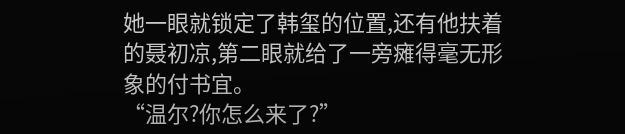她一眼就锁定了韩玺的位置,还有他扶着的聂初凉,第二眼就给了一旁瘫得毫无形象的付书宜。
“温尔?你怎么来了?”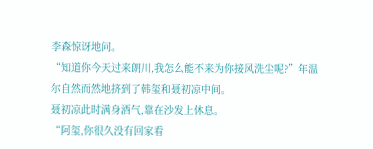李森惊讶地问。
“知道你今天过来朗川,我怎么能不来为你接风洗尘呢?”年温尔自然而然地挤到了韩玺和聂初凉中间。
聂初凉此时满身酒气,靠在沙发上休息。
“阿玺,你很久没有回家看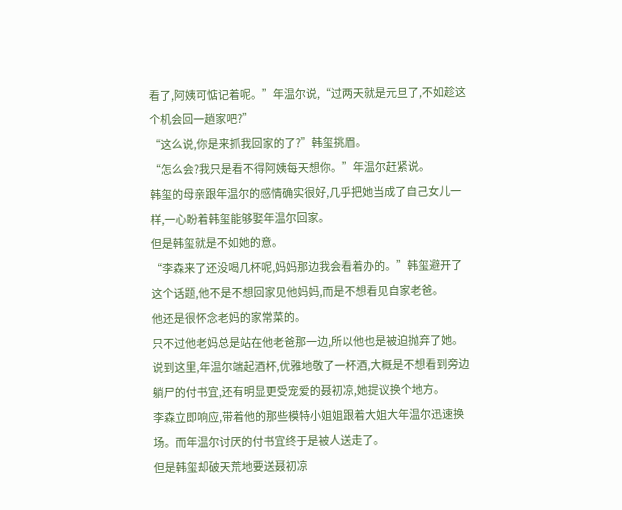看了,阿姨可惦记着呢。”年温尔说,“过两天就是元旦了,不如趁这个机会回一趟家吧?”
“这么说,你是来抓我回家的了?”韩玺挑眉。
“怎么会?我只是看不得阿姨每天想你。”年温尔赶紧说。
韩玺的母亲跟年温尔的感情确实很好,几乎把她当成了自己女儿一样,一心盼着韩玺能够娶年温尔回家。
但是韩玺就是不如她的意。
“李森来了还没喝几杯呢,妈妈那边我会看着办的。”韩玺避开了这个话题,他不是不想回家见他妈妈,而是不想看见自家老爸。
他还是很怀念老妈的家常菜的。
只不过他老妈总是站在他老爸那一边,所以他也是被迫抛弃了她。
说到这里,年温尔端起酒杯,优雅地敬了一杯酒,大概是不想看到旁边躺尸的付书宜,还有明显更受宠爱的聂初凉,她提议换个地方。
李森立即响应,带着他的那些模特小姐姐跟着大姐大年温尔迅速换场。而年温尔讨厌的付书宜终于是被人送走了。
但是韩玺却破天荒地要送聂初凉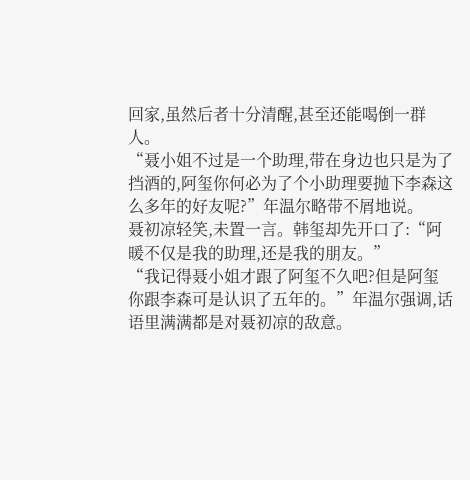回家,虽然后者十分清醒,甚至还能喝倒一群人。
“聂小姐不过是一个助理,带在身边也只是为了挡酒的,阿玺你何必为了个小助理要抛下李森这么多年的好友呢?”年温尔略带不屑地说。
聂初凉轻笑,未置一言。韩玺却先开口了:“阿暖不仅是我的助理,还是我的朋友。”
“我记得聂小姐才跟了阿玺不久吧?但是阿玺你跟李森可是认识了五年的。”年温尔强调,话语里满满都是对聂初凉的敌意。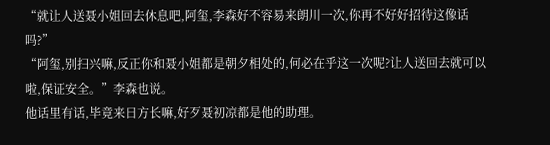“就让人送聂小姐回去休息吧,阿玺,李森好不容易来朗川一次,你再不好好招待这像话吗?”
“阿玺,别扫兴嘛,反正你和聂小姐都是朝夕相处的,何必在乎这一次呢?让人送回去就可以啦,保证安全。”李森也说。
他话里有话,毕竟来日方长嘛,好歹聂初凉都是他的助理。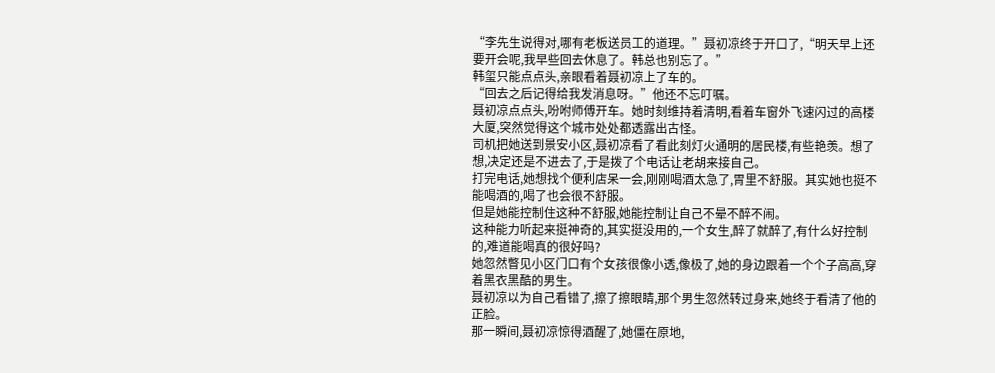“李先生说得对,哪有老板送员工的道理。”聂初凉终于开口了,“明天早上还要开会呢,我早些回去休息了。韩总也别忘了。”
韩玺只能点点头,亲眼看着聂初凉上了车的。
“回去之后记得给我发消息呀。”他还不忘叮嘱。
聂初凉点点头,吩咐师傅开车。她时刻维持着清明,看着车窗外飞速闪过的高楼大厦,突然觉得这个城市处处都透露出古怪。
司机把她送到景安小区,聂初凉看了看此刻灯火通明的居民楼,有些艳羡。想了想,决定还是不进去了,于是拨了个电话让老胡来接自己。
打完电话,她想找个便利店呆一会,刚刚喝酒太急了,胃里不舒服。其实她也挺不能喝酒的,喝了也会很不舒服。
但是她能控制住这种不舒服,她能控制让自己不晕不醉不闹。
这种能力听起来挺神奇的,其实挺没用的,一个女生,醉了就醉了,有什么好控制的,难道能喝真的很好吗?
她忽然瞥见小区门口有个女孩很像小透,像极了,她的身边跟着一个个子高高,穿着黑衣黑酷的男生。
聂初凉以为自己看错了,擦了擦眼睛,那个男生忽然转过身来,她终于看清了他的正脸。
那一瞬间,聂初凉惊得酒醒了,她僵在原地,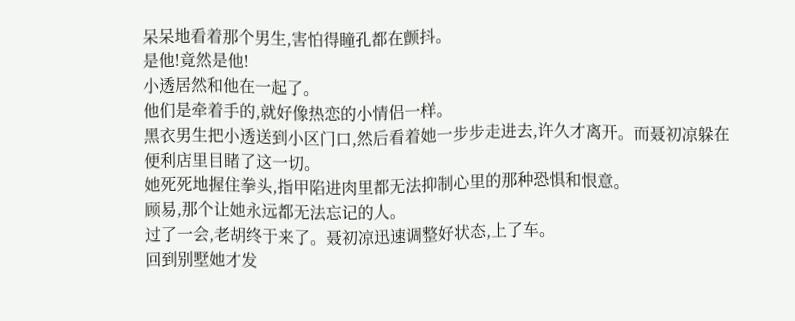呆呆地看着那个男生,害怕得瞳孔都在颤抖。
是他!竟然是他!
小透居然和他在一起了。
他们是牵着手的,就好像热恋的小情侣一样。
黑衣男生把小透送到小区门口,然后看着她一步步走进去,许久才离开。而聂初凉躲在便利店里目睹了这一切。
她死死地握住拳头,指甲陷进肉里都无法抑制心里的那种恐惧和恨意。
顾易,那个让她永远都无法忘记的人。
过了一会,老胡终于来了。聂初凉迅速调整好状态,上了车。
回到别墅她才发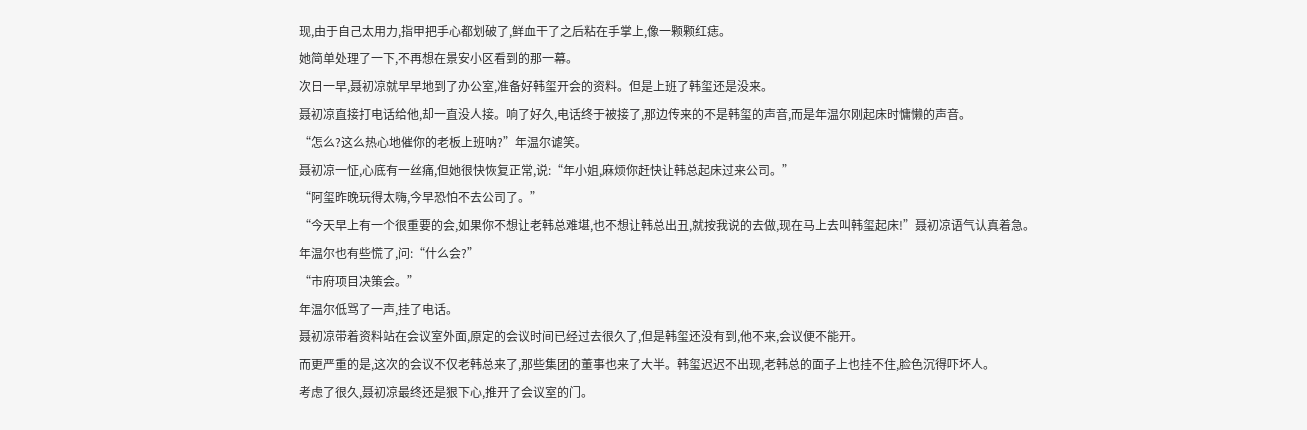现,由于自己太用力,指甲把手心都划破了,鲜血干了之后粘在手掌上,像一颗颗红痣。
她简单处理了一下,不再想在景安小区看到的那一幕。
次日一早,聂初凉就早早地到了办公室,准备好韩玺开会的资料。但是上班了韩玺还是没来。
聂初凉直接打电话给他,却一直没人接。响了好久,电话终于被接了,那边传来的不是韩玺的声音,而是年温尔刚起床时慵懒的声音。
“怎么?这么热心地催你的老板上班呐?”年温尔谑笑。
聂初凉一怔,心底有一丝痛,但她很快恢复正常,说:“年小姐,麻烦你赶快让韩总起床过来公司。”
“阿玺昨晚玩得太嗨,今早恐怕不去公司了。”
“今天早上有一个很重要的会,如果你不想让老韩总难堪,也不想让韩总出丑,就按我说的去做,现在马上去叫韩玺起床!”聂初凉语气认真着急。
年温尔也有些慌了,问:“什么会?”
“市府项目决策会。”
年温尔低骂了一声,挂了电话。
聂初凉带着资料站在会议室外面,原定的会议时间已经过去很久了,但是韩玺还没有到,他不来,会议便不能开。
而更严重的是,这次的会议不仅老韩总来了,那些集团的董事也来了大半。韩玺迟迟不出现,老韩总的面子上也挂不住,脸色沉得吓坏人。
考虑了很久,聂初凉最终还是狠下心,推开了会议室的门。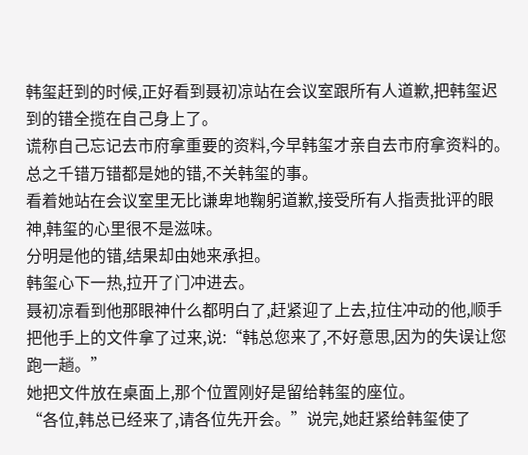韩玺赶到的时候,正好看到聂初凉站在会议室跟所有人道歉,把韩玺迟到的错全揽在自己身上了。
谎称自己忘记去市府拿重要的资料,今早韩玺才亲自去市府拿资料的。
总之千错万错都是她的错,不关韩玺的事。
看着她站在会议室里无比谦卑地鞠躬道歉,接受所有人指责批评的眼神,韩玺的心里很不是滋味。
分明是他的错,结果却由她来承担。
韩玺心下一热,拉开了门冲进去。
聂初凉看到他那眼神什么都明白了,赶紧迎了上去,拉住冲动的他,顺手把他手上的文件拿了过来,说:“韩总您来了,不好意思,因为的失误让您跑一趟。”
她把文件放在桌面上,那个位置刚好是留给韩玺的座位。
“各位,韩总已经来了,请各位先开会。”说完,她赶紧给韩玺使了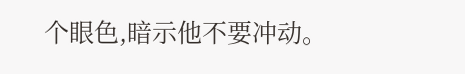个眼色,暗示他不要冲动。